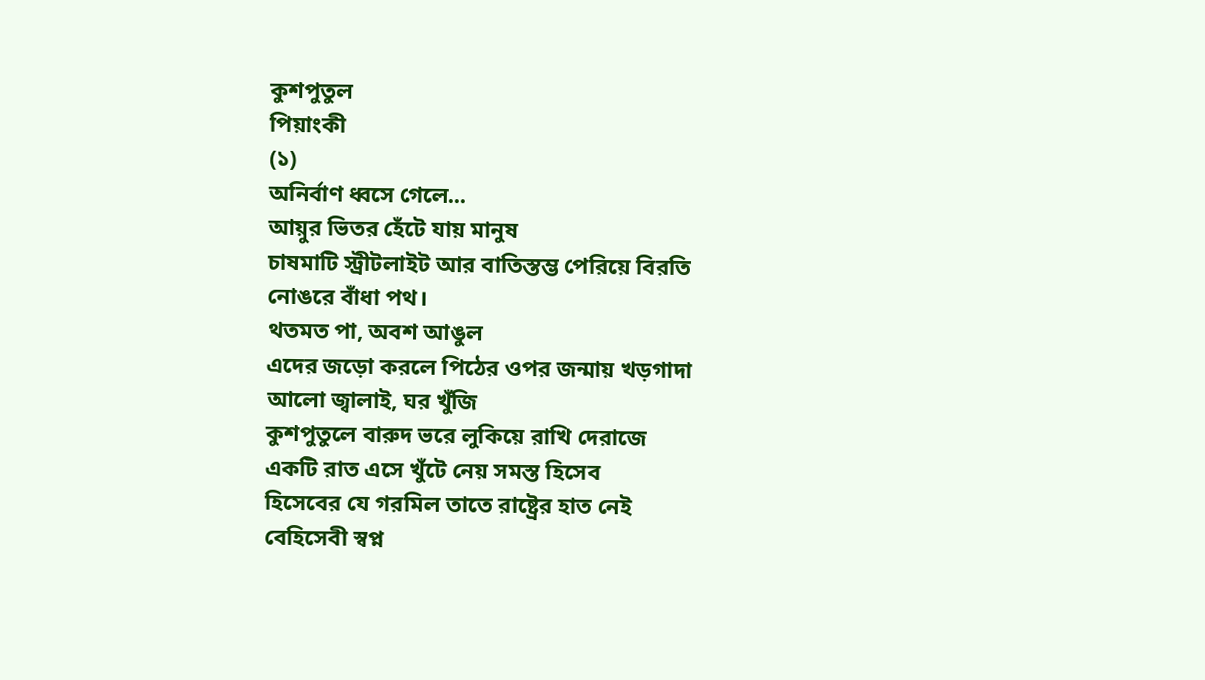কুশপুতুল
পিয়াংকী
(১)
অনির্বাণ ধ্বসে গেলে...
আয়ুর ভিতর হেঁটে যায় মানুষ
চাষমাটি স্ট্রীটলাইট আর বাতিস্তম্ভ পেরিয়ে বিরতি
নোঙরে বাঁধা পথ।
থতমত পা, অবশ আঙুল
এদের জড়ো করলে পিঠের ওপর জন্মায় খড়গাদা
আলো জ্বালাই, ঘর খুঁজি
কুশপুতুলে বারুদ ভরে লুকিয়ে রাখি দেরাজে
একটি রাত এসে খুঁটে নেয় সমস্ত হিসেব
হিসেবের যে গরমিল তাতে রাষ্ট্রের হাত নেই
বেহিসেবী স্বপ্ন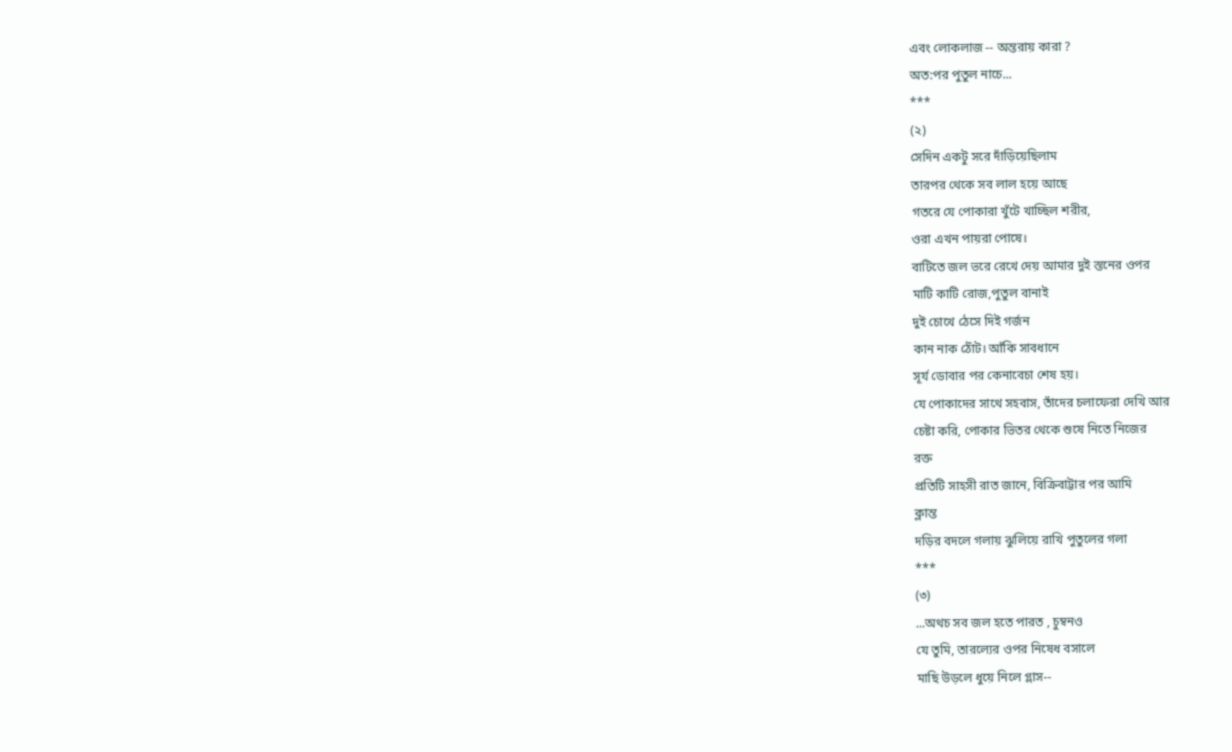এবং লোকলাজ -- অন্তরায় কারা ?
অত:পর পুতুল নাচে...
***
(২)
সেদিন একটু সরে দাঁড়িয়েছিলাম
তারপর থেকে সব লাল হয়ে আছে
গতরে যে পোকারা খুঁটে খাচ্ছিল শরীর,
ওরা এখন পায়রা পোষে।
বাটিতে জল ভরে রেখে দেয় আমার দুই স্তনের ওপর
মাটি কাটি রোজ,পুতুল বানাই
দুই চোখে ঠেসে দিই গর্জন
কান নাক ঠোঁট। আঁকি সাবধানে
সূর্য ডোবার পর কেনাবেচা শেষ হয়।
যে পোকাদের সাথে সহবাস, তাঁদের চলাফেরা দেখি আর
চেষ্টা করি, পোকার ভিতর থেকে শুষে নিতে নিজের
রক্ত
প্রতিটি সাহসী রাত জানে, বিক্রিবাট্টার পর আমি
ক্লান্ত
দড়ির বদলে গলায় ঝুলিয়ে রাখি পুতুলের গলা
***
(৩)
...অথচ সব জল হতে পারত , চুম্বনও
যে তুমি, তারল্যের ওপর নিষেধ বসালে
মাছি উড়লে ধুয়ে নিলে গ্লাস--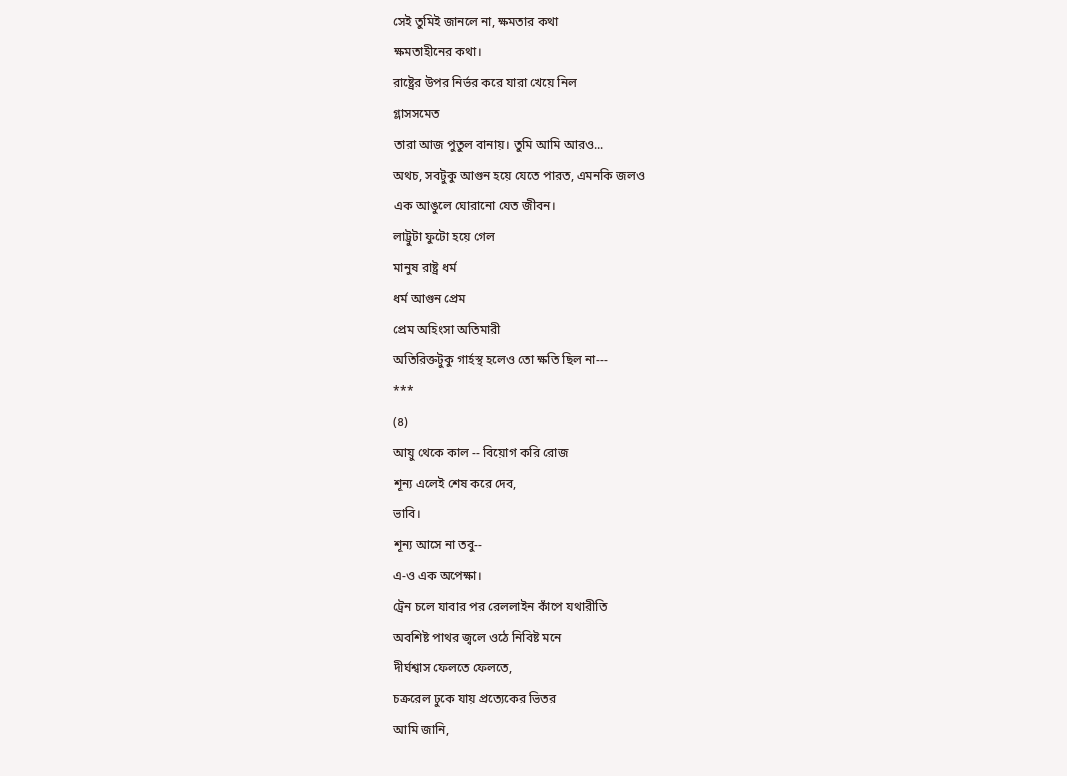সেই তুমিই জানলে না, ক্ষমতার কথা
ক্ষমতাহীনের কথা।
রাষ্ট্রের উপর নির্ভর করে যারা খেয়ে নিল
গ্লাসসমেত
তারা আজ পুতুল বানায়। তুমি আমি আরও...
অথচ, সবটুকু আগুন হয়ে যেতে পারত, এমনকি জলও
এক আঙুলে ঘোরানো যেত জীবন।
লাট্টুটা ফুটো হয়ে গেল
মানুষ রাষ্ট্র ধর্ম
ধর্ম আগুন প্রেম
প্রেম অহিংসা অতিমারী
অতিরিক্তটুকু গার্হস্থ হলেও তো ক্ষতি ছিল না---
***
(৪)
আয়ু থেকে কাল -- বিয়োগ করি রোজ
শূন্য এলেই শেষ করে দেব,
ভাবি।
শূন্য আসে না তবু--
এ-ও এক অপেক্ষা।
ট্রেন চলে যাবার পর রেললাইন কাঁপে যথারীতি
অবশিষ্ট পাথর জ্বলে ওঠে নিবিষ্ট মনে
দীর্ঘশ্বাস ফেলতে ফেলতে,
চক্ররেল ঢুকে যায় প্রত্যেকের ভিতর
আমি জানি,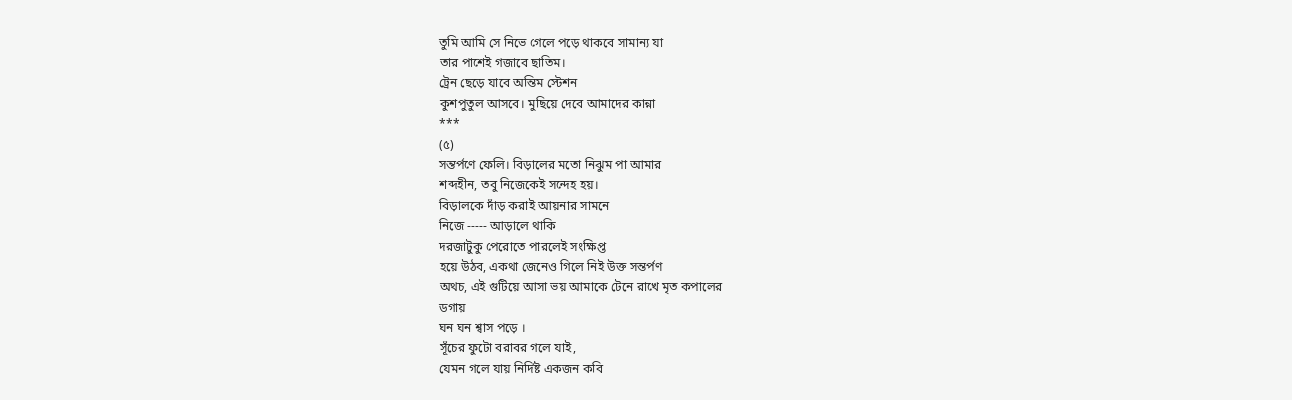তুমি আমি সে নিভে গেলে পড়ে থাকবে সামান্য যা
তার পাশেই গজাবে ছাতিম।
ট্রেন ছেড়ে যাবে অন্তিম স্টেশন
কুশপুতুল আসবে। মুছিয়ে দেবে আমাদের কান্না
***
(৫)
সন্তর্পণে ফেলি। বিড়ালের মতো নিঝুম পা আমার
শব্দহীন, তবু নিজেকেই সন্দেহ হয়।
বিড়ালকে দাঁড় করাই আয়নার সামনে
নিজে ----- আড়ালে থাকি
দরজাটুকু পেরোতে পারলেই সংক্ষিপ্ত
হয়ে উঠব, একথা জেনেও গিলে নিই উক্ত সন্তর্পণ
অথচ, এই গুটিয়ে আসা ভয় আমাকে টেনে রাখে মৃত কপালের
ডগায়
ঘন ঘন শ্বাস পড়ে ।
সূঁচের ফুটো বরাবর গলে যাই,
যেমন গলে যায় নির্দিষ্ট একজন কবি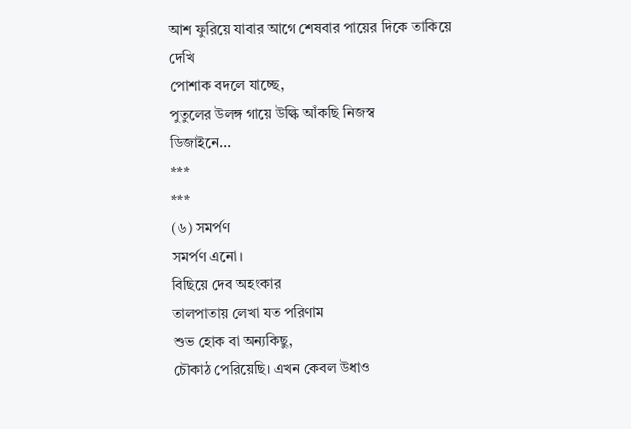আশ ফুরিয়ে যাবার আগে শেষবার পায়ের দিকে তাকিয়ে
দেখি
পোশাক বদলে যাচ্ছে,
পুতুলের উলঙ্গ গায়ে উল্কি আঁকছি নিজস্ব
ডিজাইনে...
***
***
(৬) সমর্পণ
সমর্পণ এনো।
বিছিয়ে দেব অহংকার
তালপাতায় লেখা যত পরিণাম
শুভ হোক বা অন্যকিছু,
চৌকাঠ পেরিয়েছি। এখন কেবল উধাও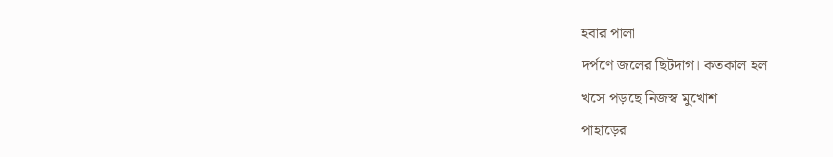হবার পালা
দর্পণে জলের ছিটদাগ। কতকাল হল
খসে পড়ছে নিজস্ব মুখোশ
পাহাড়ের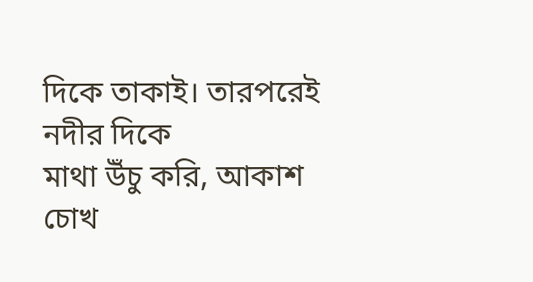দিকে তাকাই। তারপরেই নদীর দিকে
মাথা উঁচু করি, আকাশ
চোখ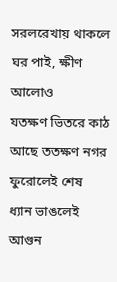সরলরেখায় থাকলে ঘর পাই, ক্ষীণ আলোও
যতক্ষণ ভিতরে কাঠ আছে ততক্ষণ নগর
ফুরোলেই শেষ
ধ্যান ভাঙলেই আগুন